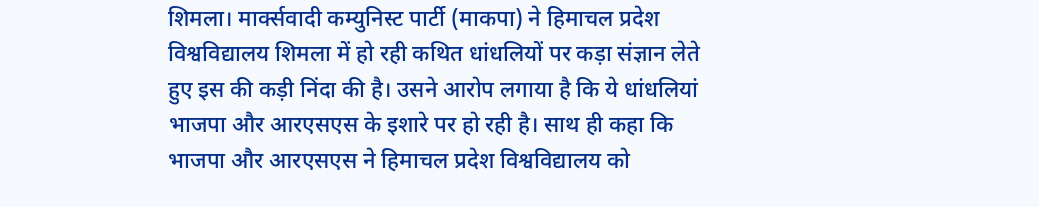शिमला। मार्क्सवादी कम्युनिस्ट पार्टी (माकपा) ने हिमाचल प्रदेश विश्वविद्यालय शिमला में हो रही कथित धांधलियों पर कड़ा संज्ञान लेते हुए इस की कड़ी निंदा की है। उसने आरोप लगाया है कि ये धांधलियां भाजपा और आरएसएस के इशारे पर हो रही है। साथ ही कहा कि भाजपा और आरएसएस ने हिमाचल प्रदेश विश्वविद्यालय को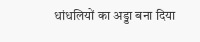धांधलियों का अड्डा बना दिया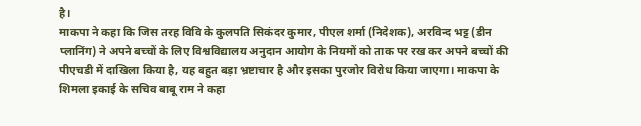है।
माकपा ने कहा कि जिस तरह विवि के कुलपति सिकंदर कुमार, पीएल शर्मा (निदेशक), अरविन्द भट्ट (डीन प्लानिंग) ने अपने बच्चों के लिए विश्वविद्यालय अनुदान आयोग के नियमों को ताक पर रख कर अपने बच्चों की पीएचडी में दाखिला किया है, यह बहुत बड़ा भ्रष्टाचार है और इसका पुरजोर विरोध किया जाएगा। माकपा के शिमला इकाई के सचिव बाबू राम ने कहा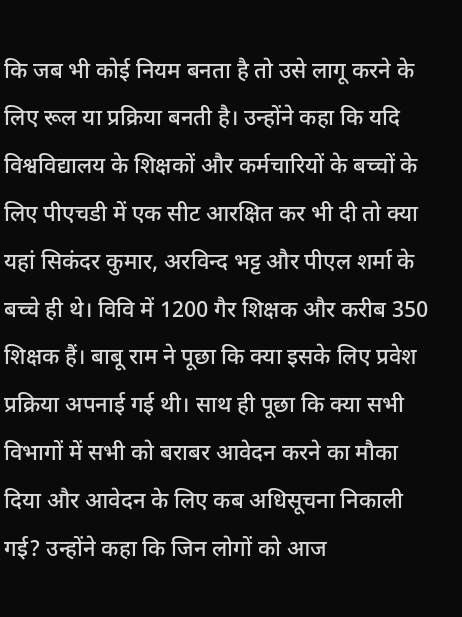कि जब भी कोई नियम बनता है तो उसे लागू करने के लिए रूल या प्रक्रिया बनती है। उन्होंने कहा कि यदि विश्वविद्यालय के शिक्षकों और कर्मचारियों के बच्चों के लिए पीएचडी में एक सीट आरक्षित कर भी दी तो क्या यहां सिकंदर कुमार, अरविन्द भट्ट और पीएल शर्मा के बच्चे ही थे। विवि में 1200 गैर शिक्षक और करीब 350 शिक्षक हैं। बाबू राम ने पूछा कि क्या इसके लिए प्रवेश प्रक्रिया अपनाई गई थी। साथ ही पूछा कि क्या सभी विभागों में सभी को बराबर आवेदन करने का मौका दिया और आवेदन के लिए कब अधिसूचना निकाली गई? उन्होंने कहा कि जिन लोगों को आज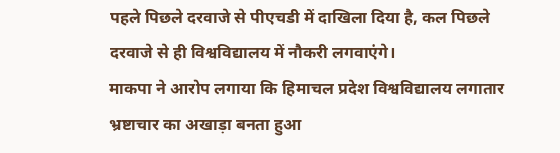पहले पिछले दरवाजे से पीएचडी में दाखिला दिया है, कल पिछले दरवाजे से ही विश्वविद्यालय में नौकरी लगवाएंगे।
माकपा ने आरोप लगाया कि हिमाचल प्रदेश विश्वविद्यालय लगातार भ्रष्टाचार का अखाड़ा बनता हुआ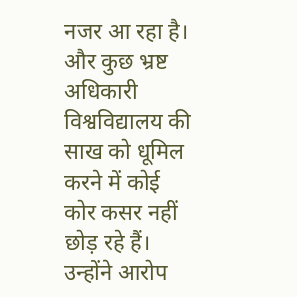नजर आ रहा है। और कुछ भ्रष्ट अधिकारी विश्वविद्यालय की साख को धूमिल करने में कोई कोर कसर नहीं छोड़ रहे हैं। उन्होंने आरोप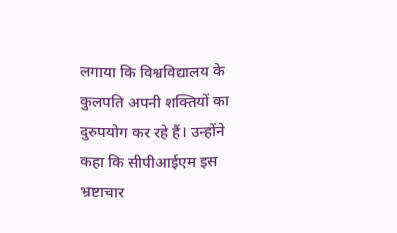लगाया कि विश्वविद्यालय के कुलपति अपनी शक्तियों का दुरुपयोग कर रहे हैं। उन्होंने कहा कि सीपीआईएम इस भ्रष्टाचार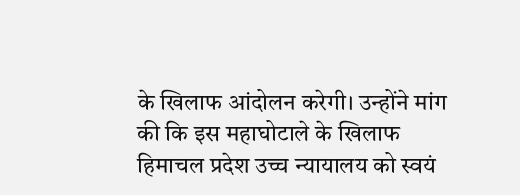के खिलाफ आंदोलन करेगी। उन्होंने मांग की कि इस महाघोटाले के खिलाफ हिमाचल प्रदेश उच्च न्यायालय को स्वयं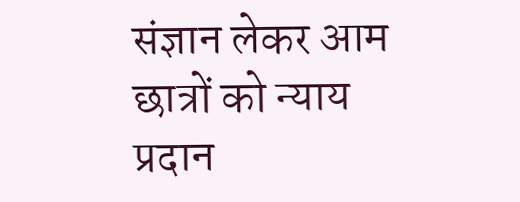संज्ञान लेकर आम छात्रों को न्याय प्रदान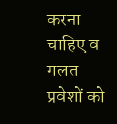करना चाहिए व गलत प्रवेशों को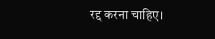रद्द करना चाहिए।